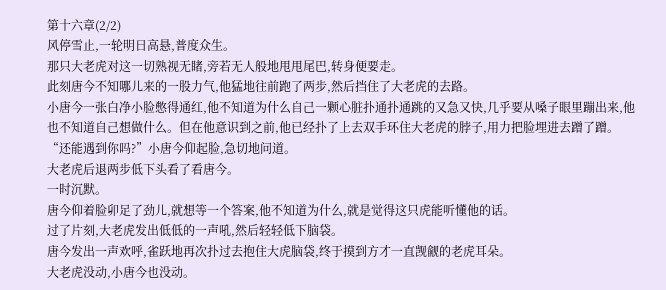第十六章(2/2)
风停雪止,一轮明日高悬,普度众生。
那只大老虎对这一切熟视无睹,旁若无人般地甩甩尾巴,转身便要走。
此刻唐今不知哪儿来的一股力气,他猛地往前跑了两步,然后挡住了大老虎的去路。
小唐今一张白净小脸憋得通红,他不知道为什么自己一颗心脏扑通扑通跳的又急又快,几乎要从嗓子眼里蹦出来,他也不知道自己想做什么。但在他意识到之前,他已经扑了上去双手环住大老虎的脖子,用力把脸埋进去蹭了蹭。
“还能遇到你吗?”小唐今仰起脸,急切地问道。
大老虎后退两步低下头看了看唐今。
一时沉默。
唐今仰着脸卯足了劲儿,就想等一个答案,他不知道为什么,就是觉得这只虎能听懂他的话。
过了片刻,大老虎发出低低的一声吼,然后轻轻低下脑袋。
唐今发出一声欢呼,雀跃地再次扑过去抱住大虎脑袋,终于摸到方才一直觊觎的老虎耳朵。
大老虎没动,小唐今也没动。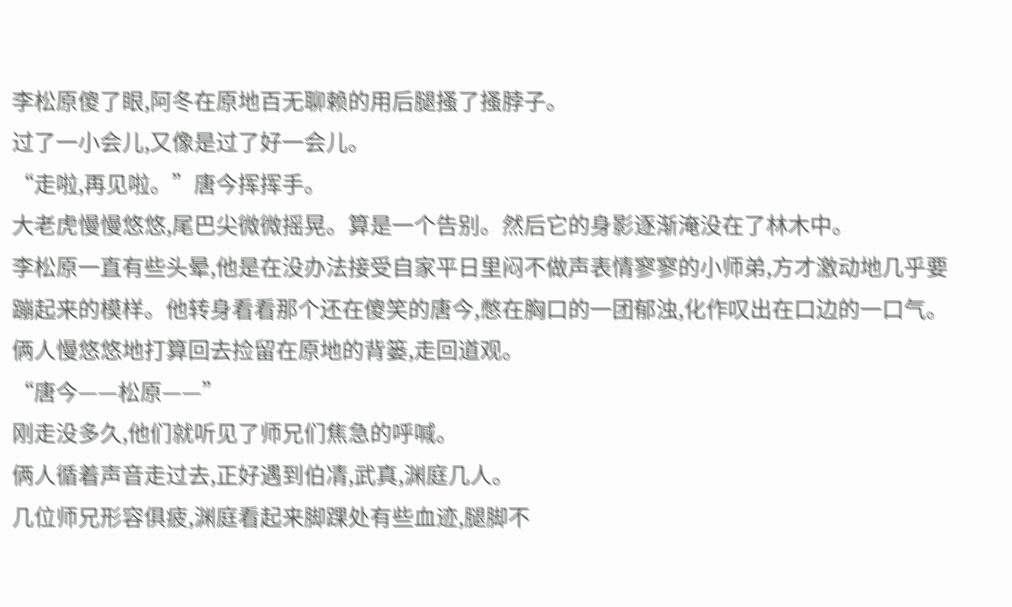李松原傻了眼,阿冬在原地百无聊赖的用后腿搔了搔脖子。
过了一小会儿,又像是过了好一会儿。
“走啦,再见啦。”唐今挥挥手。
大老虎慢慢悠悠,尾巴尖微微摇晃。算是一个告别。然后它的身影逐渐淹没在了林木中。
李松原一直有些头晕,他是在没办法接受自家平日里闷不做声表情寥寥的小师弟,方才激动地几乎要蹦起来的模样。他转身看看那个还在傻笑的唐今,憋在胸口的一团郁浊,化作叹出在口边的一口气。
俩人慢悠悠地打算回去捡留在原地的背篓,走回道观。
“唐今——松原——”
刚走没多久,他们就听见了师兄们焦急的呼喊。
俩人循着声音走过去,正好遇到伯凊,武真,渊庭几人。
几位师兄形容俱疲,渊庭看起来脚踝处有些血迹,腿脚不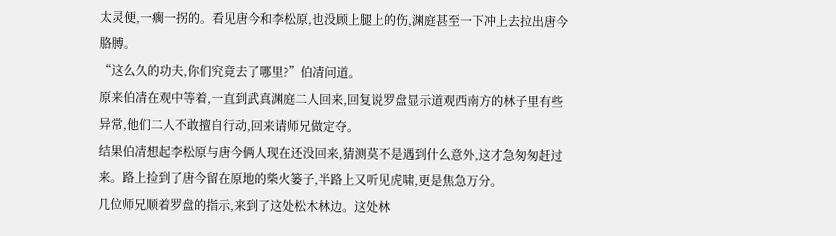太灵便,一瘸一拐的。看见唐今和李松原,也没顾上腿上的伤,渊庭甚至一下冲上去拉出唐今胳膊。
“这么久的功夫,你们究竟去了哪里?”伯凊问道。
原来伯凊在观中等着,一直到武真渊庭二人回来,回复说罗盘显示道观西南方的林子里有些异常,他们二人不敢擅自行动,回来请师兄做定夺。
结果伯凊想起李松原与唐今俩人现在还没回来,猜测莫不是遇到什么意外,这才急匆匆赶过来。路上捡到了唐今留在原地的柴火篓子,半路上又听见虎啸,更是焦急万分。
几位师兄顺着罗盘的指示,来到了这处松木林边。这处林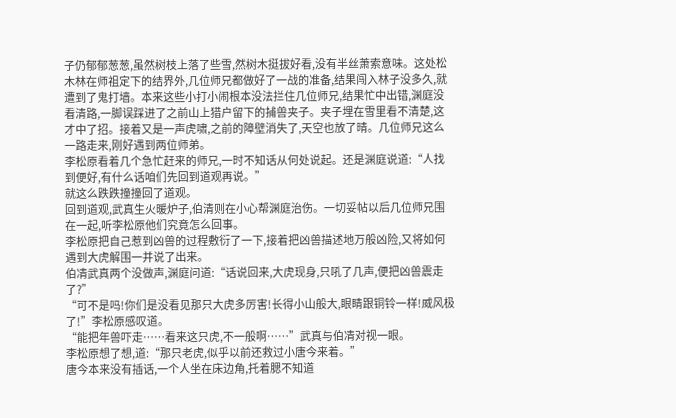子仍郁郁葱葱,虽然树枝上落了些雪,然树木挺拔好看,没有半丝萧索意味。这处松木林在师祖定下的结界外,几位师兄都做好了一战的准备,结果闯入林子没多久,就遭到了鬼打墙。本来这些小打小闹根本没法拦住几位师兄,结果忙中出错,渊庭没看清路,一脚误踩进了之前山上猎户留下的捕兽夹子。夹子埋在雪里看不清楚,这才中了招。接着又是一声虎啸,之前的障壁消失了,天空也放了晴。几位师兄这么一路走来,刚好遇到两位师弟。
李松原看着几个急忙赶来的师兄,一时不知话从何处说起。还是渊庭说道:“人找到便好,有什么话咱们先回到道观再说。”
就这么跌跌撞撞回了道观。
回到道观,武真生火暖炉子,伯清则在小心帮渊庭治伤。一切妥帖以后几位师兄围在一起,听李松原他们究竟怎么回事。
李松原把自己惹到凶兽的过程敷衍了一下,接着把凶兽描述地万般凶险,又将如何遇到大虎解围一并说了出来。
伯凊武真两个没做声,渊庭问道:“话说回来,大虎现身,只吼了几声,便把凶兽震走了?”
“可不是吗!你们是没看见那只大虎多厉害!长得小山般大,眼睛跟铜铃一样!威风极了!”李松原感叹道。
“能把年兽吓走……看来这只虎,不一般啊……”武真与伯凊对视一眼。
李松原想了想,道:“那只老虎,似乎以前还救过小唐今来着。”
唐今本来没有插话,一个人坐在床边角,托着腮不知道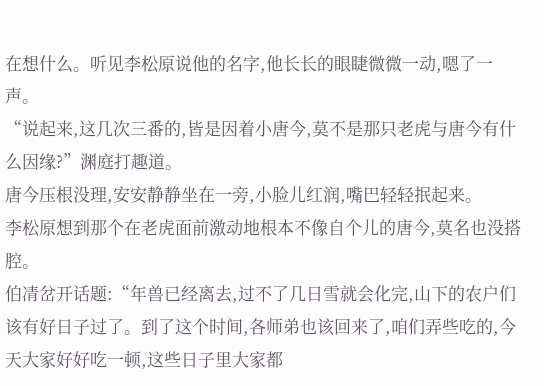在想什么。听见李松原说他的名字,他长长的眼睫微微一动,嗯了一声。
“说起来,这几次三番的,皆是因着小唐今,莫不是那只老虎与唐今有什么因缘?”渊庭打趣道。
唐今压根没理,安安静静坐在一旁,小脸儿红润,嘴巴轻轻抿起来。
李松原想到那个在老虎面前激动地根本不像自个儿的唐今,莫名也没搭腔。
伯凊岔开话题:“年兽已经离去,过不了几日雪就会化完,山下的农户们该有好日子过了。到了这个时间,各师弟也该回来了,咱们弄些吃的,今天大家好好吃一顿,这些日子里大家都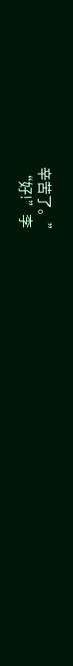辛苦了。”
“好!”李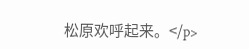松原欢呼起来。</p>